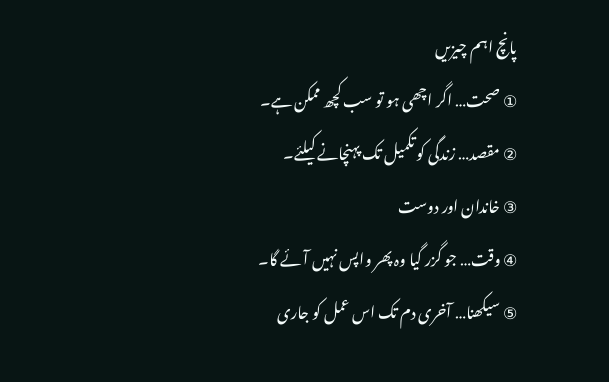پانچ اہم چیزیں
① صحت… اگر اچھی ہو تو سب کچھ ممکن ہے۔
② مقصد… زندگی کو تکمیل تک پہنچانے کیلئے۔
③ خاندان اور دوست
④ وقت… جو گزر گیا وہ پھر واپس نہیں آئے گا۔
⑤ سیکھنا… آخری دم تک اس عمل کو جاری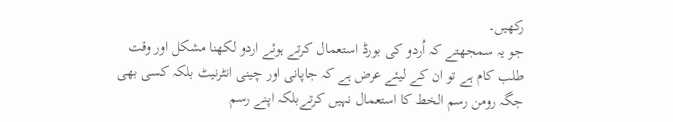رکھیں۔
جو یہ سمجھتے کہ اُردو کی بورڈ استعمال کرتے ہوئے اردو لکھنا مشکل اور وقت طلب کام ہے تو ان کے لیئے عرض ہے کہ جاپانی اور چینی انٹرنیٹ بلکہ کسی بھی جگہ رومن رسم الخط کا استعمال نہیں کرتےبلکہ اپنے رسم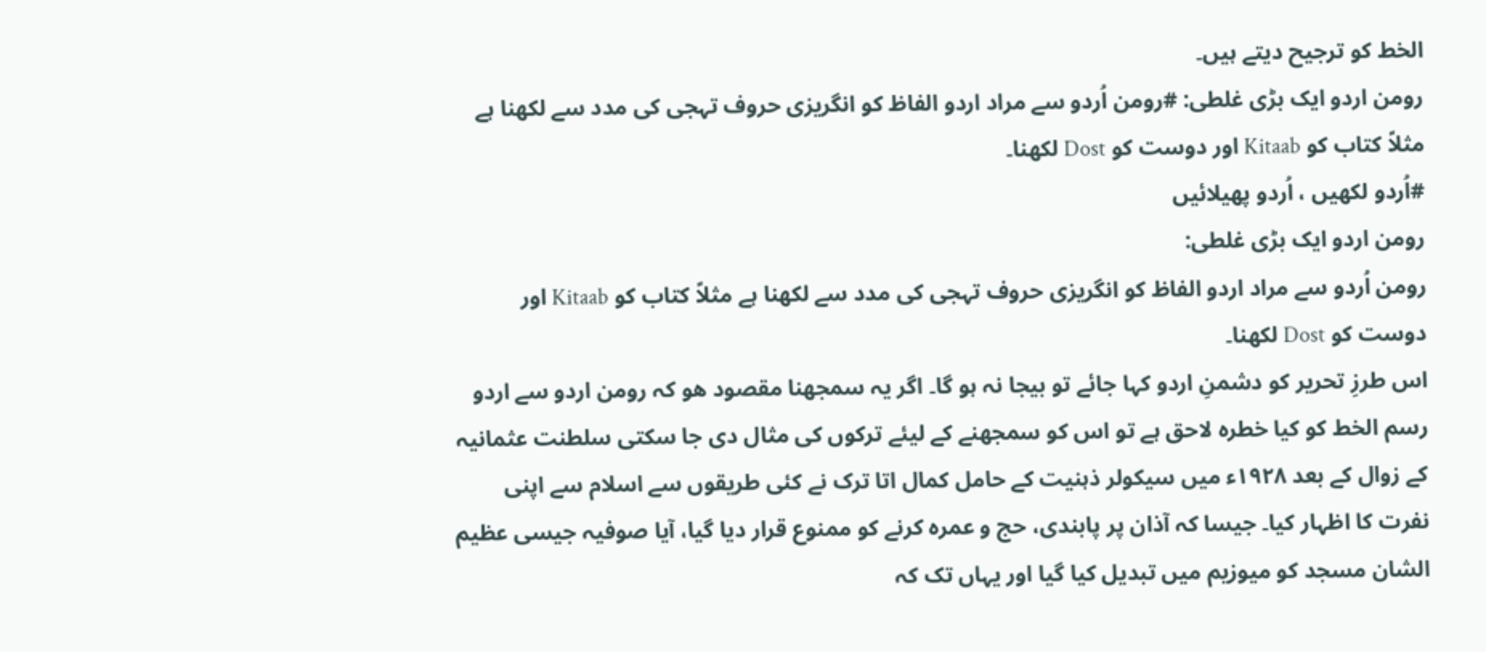الخط کو ترجیح دیتے ہیں۔
رومن اردو ایک بڑی غلطی: #رومن اُردو سے مراد اردو الفاظ کو انگریزی حروف تہجی کی مدد سے لکھنا ہے مثلاً کتاب کو Kitaab اور دوست کو Dost لکھنا۔
#اُردو لکھیں ، اُردو پھیلائیں
رومن اردو ایک بڑی غلطی:
رومن اُردو سے مراد اردو الفاظ کو انگریزی حروف تہجی کی مدد سے لکھنا ہے مثلاً کتاب کو Kitaab اور دوست کو Dost لکھنا۔
اس طرزِ تحریر کو دشمنِ اردو کہا جائے تو بیجا نہ ہو گا۔ اگر یہ سمجھنا مقصود ھو کہ رومن اردو سے اردو رسم الخط کو کیا خطرہ لاحق ہے تو اس کو سمجھنے کے لیئے ترکوں کی مثال دی جا سکتی سلطنت عثمانیہ کے زوال کے بعد ١٩٢٨ء میں سیکولر ذہنیت کے حامل کمال اتا ترک نے کئی طریقوں سے اسلام سے اپنی نفرت کا اظہار کیا۔ جیسا کہ آذان پر پابندی، حج و عمرہ کرنے کو ممنوع قرار دیا گیا، آیا صوفیہ جیسی عظیم الشان مسجد کو میوزیم میں تبدیل کیا گیا اور یہاں تک کہ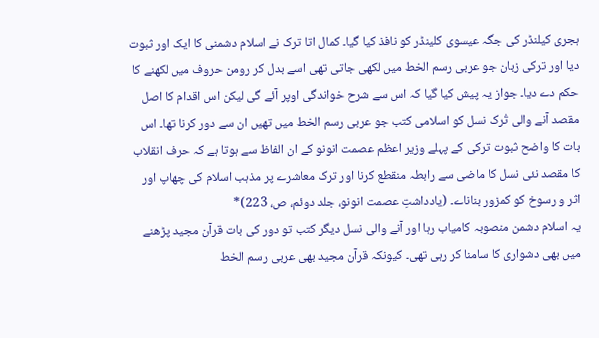ہجری کیلنڈر کی جگہ عیسوی کلینڈر کو نافذ کیا گیا۔ کمال اتا ترک نے اسلام دشمنی کا ایک اور ثبوت دیا اور ترکی زبان جو عربی رسم الخط میں لکھی جاتی تھی اسے بدل کر رومن حروف میں لکھنے کا حکم دے دیا۔ جواز یہ پیش کیا گیا کہ اس سے شرح خواندگی اوپر آئے گی لیکن اس اقدام کا اصل مقصد آنے والی تُرک نسل کو اسلامی کتب جو عربی رسم الخط میں تھیں ان سے دور کرنا تھا۔ اس بات کا واضح ثبوت ترکی کے پہلے وزیر اعظم عصمت انونو کے ان الفاظ سے ہوتا ہے کہ حرف انقلاب کا مقصد نئی نسل کا ماضی سے رابطہ منقطع کرنا اور ترک معاشرے پر مذہب اسلام کی چھاپ اور اثر و رسوخ کو کمزور بناناے۔ (یادداشتِ عصمت انونو، جلد دوئم، ص، 223)*
یہ اسلام دشمن منصوبہ کامیاب رہا اور آنے والی نسل دیگر کتب تو دور کی بات قرآن مجید پڑھنے میں بھی دشواری کا سامنا کر رہی تھی۔ کیونکہ قرآن مجید بھی عربی رسم الخط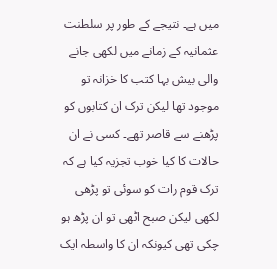میں ہے۔ نتیجے کے طور پر سلطنت عثمانیہ کے زمانے میں لکھی جانے والی بیش بہا کتب کا خزانہ تو موجود تھا لیکن ترک ان کتابوں کو پڑھنے سے قاصر تھے۔ کسی نے ان حالات کا کیا خوب تجزیہ کیا ہے کہ ترک قوم رات کو سوئی تو پڑھی لکھی لیکن صبح اٹھی تو ان پڑھ ہو چکی تھی کیونکہ ان کا واسطہ ایک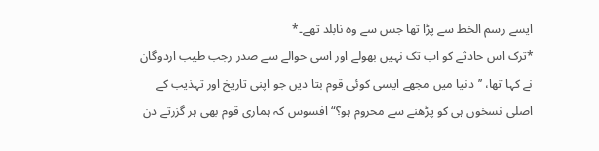ایسے رسم الخط سے پڑا تھا جس سے وہ نابلد تھے۔*
*ترک اس حادثے کو اب تک نہیں بھولے اور اسی حوالے سے صدر رجب طیب اردوگان نے کہا تھا، ’’دنیا میں مجھے ایسی کوئی قوم بتا دیں جو اپنی تاریخ اور تہذیب کے اصلی نسخوں ہی کو پڑھنے سے محروم ہو؟“ افسوس کہ ہماری قوم بھی ہر گزرتے دن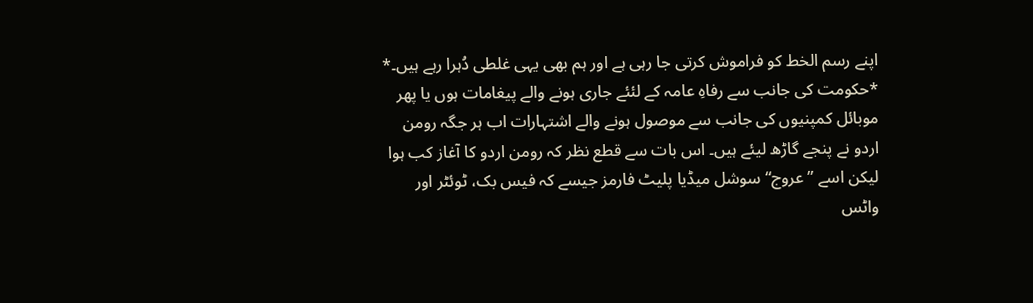اپنے رسم الخط کو فراموش کرتی جا رہی ہے اور ہم بھی یہی غلطی دُہرا رہے ہیں۔*
*حکومت کی جانب سے رفاہِ عامہ کے لئئے جاری ہونے والے پیغامات ہوں یا پھر موبائل کمپنیوں کی جانب سے موصول ہونے والے اشتہارات اب ہر جگہ رومن اردو نے پنجے گاڑھ لیئے ہیں۔ اس بات سے قطع نظر کہ رومن اردو کا آغاز کب ہوا لیکن اسے ”عروج“ سوشل میڈیا پلیٹ فارمز جیسے کہ فیس بک، ٹوئٹر اور واٹس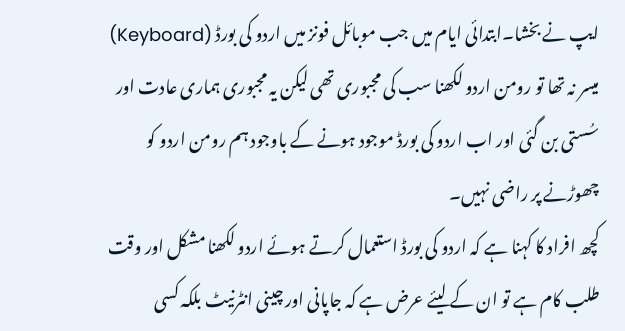ایپ نے بخشا۔ابتدائی ایام میں جب موبائل فونز میں اردو کی بورڈ (Keyboard) میسر نہ تھا تو رومن اردو لکھنا سب کی مجبوری تھی لیکن یہ مجبوری ہماری عادت اور سُستی بن گئی اور اب اردو کی بورڈ موجود ہونے کے باوجود ہم رومن اردو کو چھوڑنے پر راضی نہیں۔
کچھ افراد کا کہنا ہے کہ اردو کی بورڈ استعمال کرتے ہوئے اردو لکھنا مشکل اور وقت طلب کام ہے تو ان کے لیئے عرض ہے کہ جاپانی اور چینی انٹرنیٹ بلکہ کسی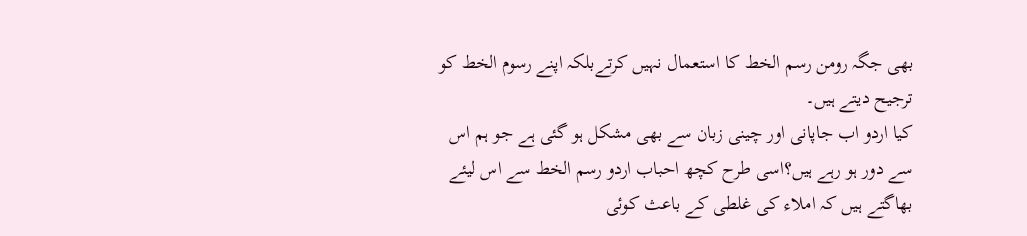بھی جگہ رومن رسم الخط کا استعمال نہیں کرتےبلکہ اپنے رسوم الخط کو ترجیح دیتے ہیں۔
کیا اردو اب جاپانی اور چینی زبان سے بھی مشکل ہو گئی ہے جو ہم اس سے دور ہو رہے ہیں؟اسی طرح کچھ احباب اردو رسم الخط سے اس لیئے بھاگتے ہیں کہ املاء کی غلطی کے باعث کوئی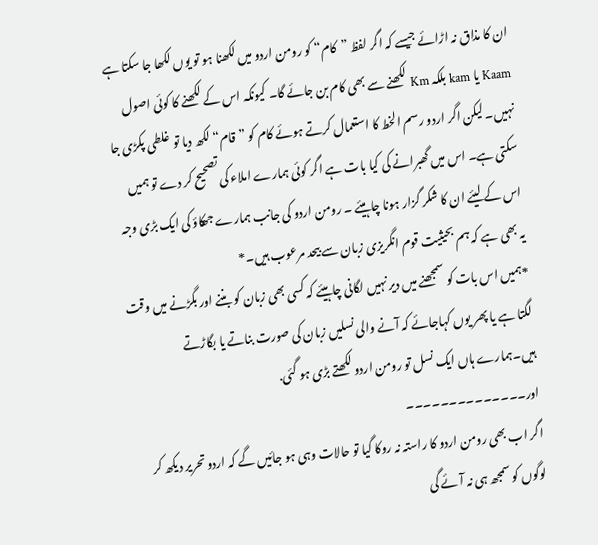ان کا مذاق نہ اڑائے جیسے کہ اگر لفظ ”کام“ کو رومن اردو میں لکھنا ہو تو یوں لکھا جا سکتا ہے Kaam یا kam بلکہ Km لکھنے سے بھی کام بن جائے گا۔ کیونکہ اس کے لکھنے کا کوئی اصول نہیں۔ لیکن اگر اردو رسم الخط کا استعمال کرتے ہوئے کام کو ”قام“ لکھ دیا تو غلطی پکڑی جا سکتی ہے۔ اس میں گھبرانے کی کیا بات ہے اگر کوئی ہمارے املاء کی تصحیح کر دے تو ہمیں اس کے لیئے ان کا شکر گزار ہونا چاہیئے ۔ رومن اردو کی جانب ہمارے جھکاؤ کی ایک بڑی وجہ یہ بھی ہے کہ ہم بحیثیت قوم انگریزی زبان سے بیحد مرعوب ہیں۔*
*ہمیں اس بات کو سمجھنے میں دیر نہیں لگانی چاہیئے کہ کسی بھی زبان کو بننے اور بگڑنے میں وقت لگتا ہے یا پھر یوں کہاجائے کہ آنے والی نسلیں زبان کی صورت بناتے یا بگاڑتے ہیں۔ہمارے ہاں ایک نسل تو رومن اردو لکھتے بڑی ہو گئی.
اور۔۔۔۔۔۔۔۔۔۔۔۔۔۔
اگر اب بھی رومن اردو کا راستہ نہ روکا گیا تو حالات وہی ہو جائیں گے کہ اردو تحریر دیکھ کر لوگوں کو سمجھ ہی نہ آئے گی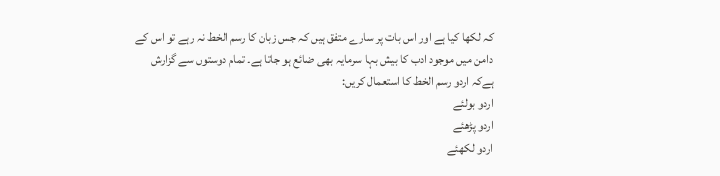کہ لکھا کیا ہے اور اس بات پر سارے متفق ہیں کہ جس زبان کا رسم الخط نہ رہے تو اس کے دامن میں موجود ادب کا بیش بہا سرمایہ بھی ضائع ہو جاتا ہے۔ تمام دوستوں سے گزارش ہےکہ اردو رسم الخط کا استعمال کریں:
اردو بولئے
اردو پڑھئے
اردو لکھئے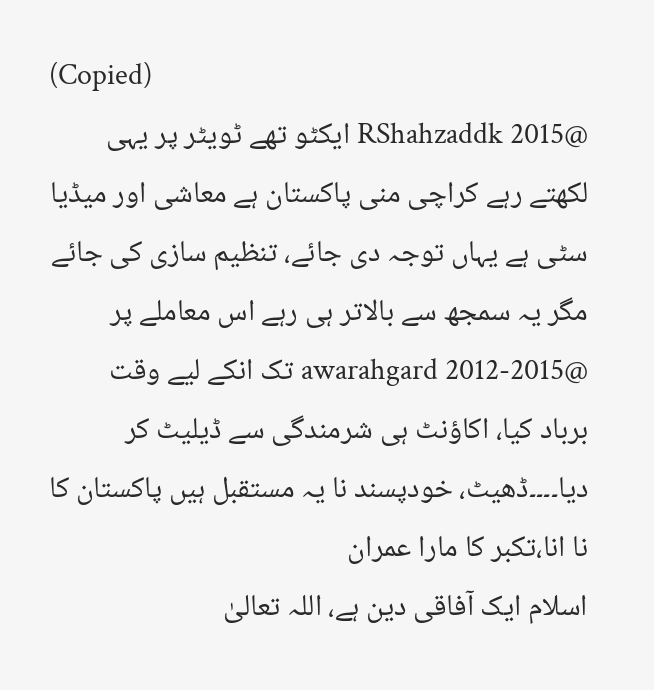(Copied)
@RShahzaddk 2015 ایکٹو تھے ٹویٹر پر یہی لکھتے رہے کراچی منی پاکستان ہے معاشی اور میڈیا سٹی ہے یہاں توجہ دی جائے، تنظیم سازی کی جائے مگر یہ سمجھ سے بالاتر ہی رہے اس معاملے پر
@awarahgard 2012-2015 تک انکے لیے وقت برباد کیا، اکاؤنٹ ہی شرمندگی سے ڈیلیٹ کر دیا۔۔۔۔ڈھیٹ، خودپسند نا یہ مستقبل ہیں پاکستان کا نا انا،تکبر کا مارا عمران
اسلام ایک آفاقی دین ہے، اللہ تعالیٰ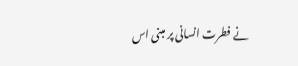نے فطرت انسانی پر مبنی اس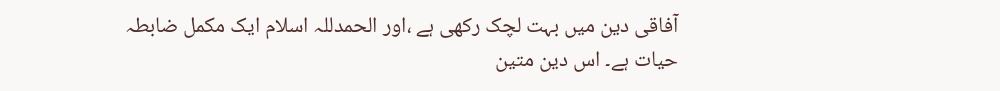آفاقی دین میں بہت لچک رکھی ہے ،اور الحمدللہ اسلام ایک مکمل ضابطہ حیات ہے۔ اس دین متین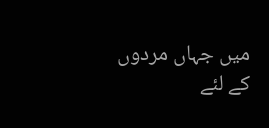میں جہاں مردوں کے لئے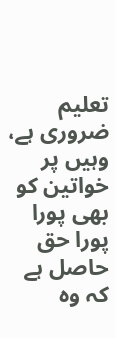تعلیم ضروری ہے، وہیں پر خواتین کو بھی پورا پورا حق حاصل ہے کہ وہ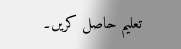تعلیم حاصل کریں۔